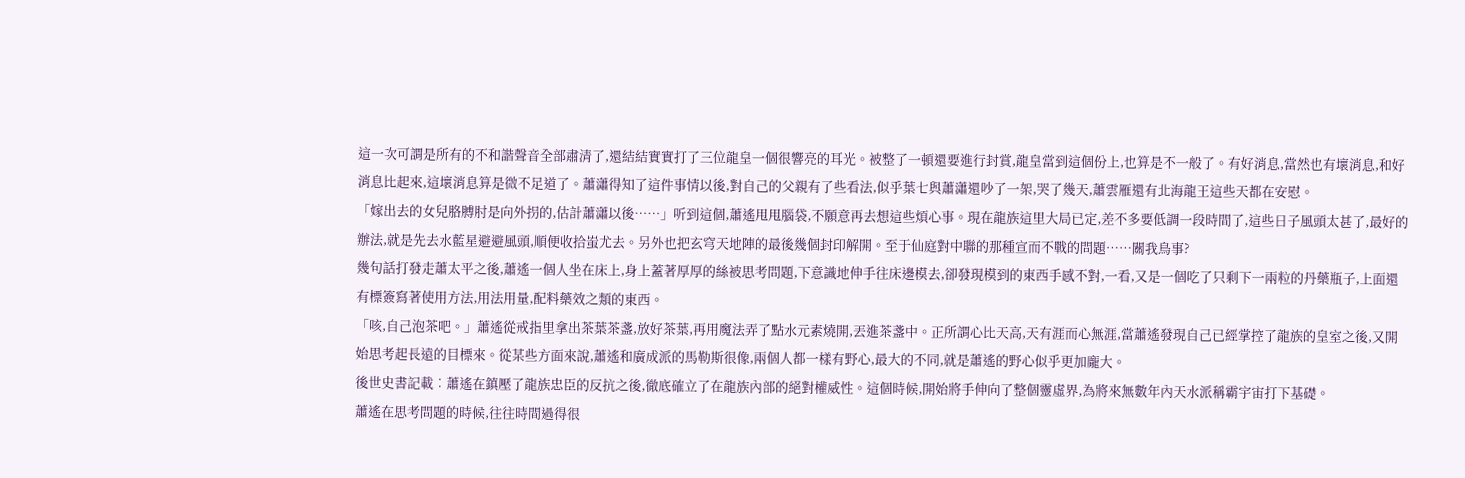這一次可謂是所有的不和諧聲音全部肅清了,還結結實實打了三位龍皇一個很響亮的耳光。被整了一頓還要進行封賞,龍皇當到這個份上,也算是不一般了。有好消息,當然也有壞消息,和好消息比起來,這壞消息算是微不足道了。蕭瀟得知了這件事情以後,對自己的父親有了些看法,似乎葉七與蕭瀟還吵了一架,哭了幾天,蕭雲雁還有北海龍王這些天都在安慰。
「嫁出去的女兒胳膊肘是向外拐的,估計蕭瀟以後……」听到這個,蕭遙甩甩腦袋,不願意再去想這些煩心事。現在龍族這里大局已定,差不多要低調一段時間了,這些日子風頭太甚了,最好的辦法,就是先去水藍星避避風頭,順便收拾蚩尤去。另外也把玄穹天地陣的最後幾個封印解開。至于仙庭對中聯的那種宣而不戰的問題……關我鳥事?
幾句話打發走蕭太平之後,蕭遙一個人坐在床上,身上蓋著厚厚的絲被思考問題,下意識地伸手往床邊模去,卻發現模到的東西手感不對,一看,又是一個吃了只剩下一兩粒的丹藥瓶子,上面還有標簽寫著使用方法,用法用量,配料藥效之類的東西。
「咳,自己泡茶吧。」蕭遙從戒指里拿出茶葉茶盞,放好茶葉,再用魔法弄了點水元素燒開,丟進茶盞中。正所謂心比天高,天有涯而心無涯,當蕭遙發現自己已經掌控了龍族的皇室之後,又開始思考起長遠的目標來。從某些方面來說,蕭遙和廣成派的馬勒斯很像,兩個人都一樣有野心,最大的不同,就是蕭遙的野心似乎更加龐大。
後世史書記載︰蕭遙在鎮壓了龍族忠臣的反抗之後,徹底確立了在龍族內部的絕對權威性。這個時候,開始將手伸向了整個靈虛界,為將來無數年內天水派稱霸宇宙打下基礎。
蕭遙在思考問題的時候,往往時間過得很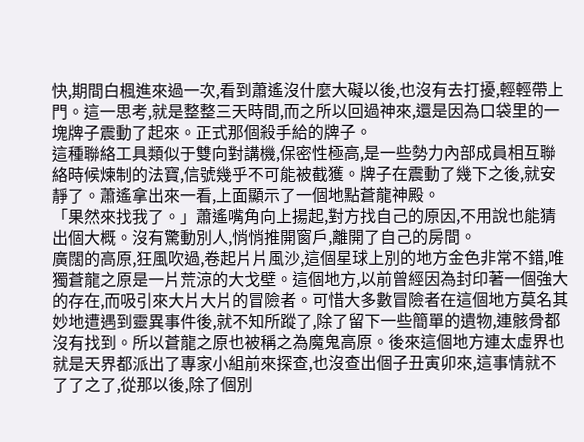快,期間白楓進來過一次,看到蕭遙沒什麼大礙以後,也沒有去打擾,輕輕帶上門。這一思考,就是整整三天時間,而之所以回過神來,還是因為口袋里的一塊牌子震動了起來。正式那個殺手給的牌子。
這種聯絡工具類似于雙向對講機,保密性極高,是一些勢力內部成員相互聯絡時候煉制的法寶,信號幾乎不可能被截獲。牌子在震動了幾下之後,就安靜了。蕭遙拿出來一看,上面顯示了一個地點蒼龍神殿。
「果然來找我了。」蕭遙嘴角向上揚起,對方找自己的原因,不用說也能猜出個大概。沒有驚動別人,悄悄推開窗戶,離開了自己的房間。
廣闊的高原,狂風吹過,卷起片片風沙,這個星球上別的地方金色非常不錯,唯獨蒼龍之原是一片荒涼的大戈壁。這個地方,以前曾經因為封印著一個強大的存在,而吸引來大片大片的冒險者。可惜大多數冒險者在這個地方莫名其妙地遭遇到靈異事件後,就不知所蹤了,除了留下一些簡單的遺物,連骸骨都沒有找到。所以蒼龍之原也被稱之為魔鬼高原。後來這個地方連太虛界也就是天界都派出了專家小組前來探查,也沒查出個子丑寅卯來,這事情就不了了之了,從那以後,除了個別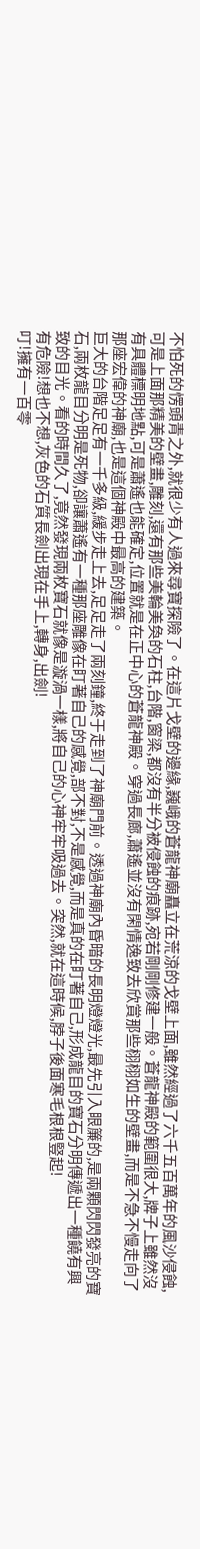不怕死的愣頭青之外,就很少有人過來尋寶探險了。在這片戈壁的邊緣,巍峨的蒼龍神廟矗立在荒涼的戈壁上面,雖然經過了六千五百萬年的風沙侵蝕,可是上面那精美的壁畫,雕刻,還有那些美輪美奐的石柱,台階,窗梁,都沒有半分被侵蝕的痕跡,宛若剛剛修建一般。蒼龍神殿的範圍很大,牌子上雖然沒有具體標明地點,可是蕭遙也能確定,位置就是在正中心的蒼龍神殿。穿過長廊,蕭遙並沒有閑情逸致去欣賞那些栩栩如生的壁畫,而是不急不慢走向了那座宏偉的神廟,也是這個神殿中最高的建築。
巨大的台階足足有一千多級,緩步走上去,足足走了兩刻鐘,終于走到了神廟門前。透過神廟內昏暗的長明燈燈光,最先引入眼簾的,是兩顆閃閃發亮的寶石,兩枚龍目分明是死物,卻讓蕭遙有一種那座雕像在盯著自己的感覺,部不對,不是感覺,而是真的在盯著自己,形成龍目的寶石分明傳遞出一種饒有興致的目光。看的時間久了,竟然發現兩枚寶石就像是漩渦一樣,將自己的心神牢牢吸過去。突然,就在這時候,脖子後面寒毛根根豎起!
有危險!想也不想,灰色的石質長劍出現在手上,轉身,出劍!
叮!擁有一百零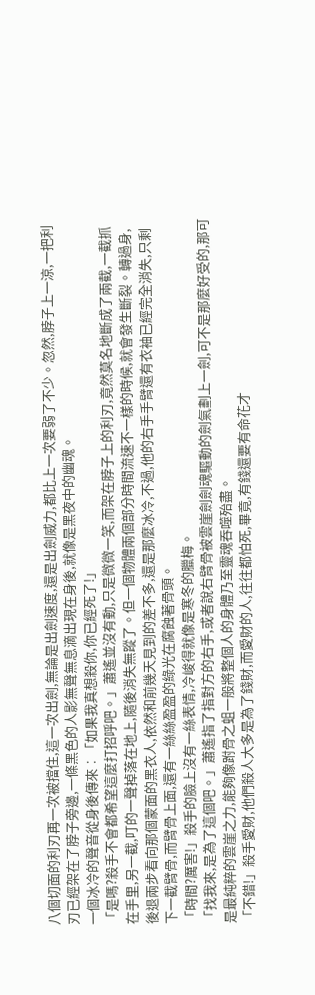八個切面的利刃再一次被擋住,這一次出劍,無論是出劍速度,還是出劍威力,都比上一次要弱了不少。忽然,脖子上一涼,一把利刃已經架在了脖子旁邊,一條黑色的人影無聲無息滴出現在身後,就像是黑夜中的幽魂。
一個冰冷的聲音從身後傳來︰「如果我真想殺你,你已經死了!」
「是嗎?殺手不會都希望這麼打招呼吧。」蕭遙並沒有動,只是微微一笑,而架在脖子上的利刃,竟然莫名地斷成了兩截,一截抓在手里,另一截,叮的一聲掉落在地上,隨後消失無蹤了。但一個物體兩個部分時間流速不一樣的時候,就會發生斷裂。轉過身,後退兩步看向那個蒙面的黑衣人,依然和前幾天見到的差不多,還是那麼冰冷,不過,他的右手手臂還有衣袖已經完全消失,只剩下一截臂骨,而臂骨上面,還有一絲絲盈盈的綠光在腐蝕著骨頭。
「時間?厲害!」殺手的臉上沒有一絲表情,冷峻得就像是寒冬的臘梅。
「找我來,是為了這個吧。」蕭遙指了指對方的右手,或者說右臂骨被雲崖劍劍魂驅動的劍氣劃上一劍,可不是那麼好受的,那可是最純粹的雲崖之力,能夠像跗骨之蛆一般將整個人的身體乃至靈魂吞噬殆盡。
「不錯!」殺手愛財,他們殺人大多是為了錢財,而愛財的人,往往都怕死,畢竟,有錢還要有命花才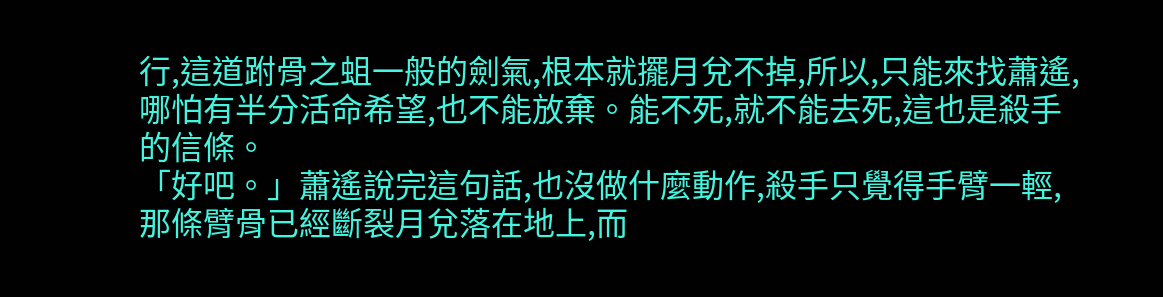行,這道跗骨之蛆一般的劍氣,根本就擺月兌不掉,所以,只能來找蕭遙,哪怕有半分活命希望,也不能放棄。能不死,就不能去死,這也是殺手的信條。
「好吧。」蕭遙說完這句話,也沒做什麼動作,殺手只覺得手臂一輕,那條臂骨已經斷裂月兌落在地上,而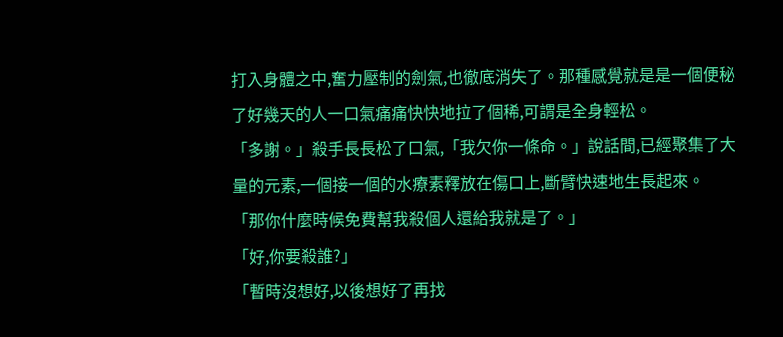打入身體之中,奮力壓制的劍氣,也徹底消失了。那種感覺就是是一個便秘了好幾天的人一口氣痛痛快快地拉了個稀,可謂是全身輕松。
「多謝。」殺手長長松了口氣,「我欠你一條命。」說話間,已經聚集了大量的元素,一個接一個的水療素釋放在傷口上,斷臂快速地生長起來。
「那你什麼時候免費幫我殺個人還給我就是了。」
「好,你要殺誰?」
「暫時沒想好,以後想好了再找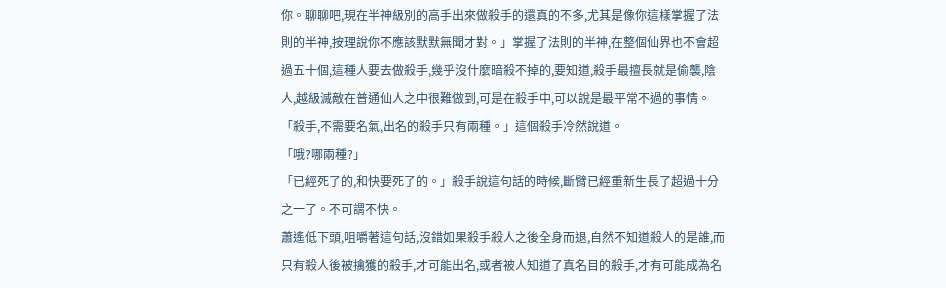你。聊聊吧,現在半神級別的高手出來做殺手的還真的不多,尤其是像你這樣掌握了法則的半神,按理說你不應該默默無聞才對。」掌握了法則的半神,在整個仙界也不會超過五十個,這種人要去做殺手,幾乎沒什麼暗殺不掉的,要知道,殺手最擅長就是偷襲,陰人,越級滅敵在普通仙人之中很難做到,可是在殺手中,可以說是最平常不過的事情。
「殺手,不需要名氣,出名的殺手只有兩種。」這個殺手冷然說道。
「哦?哪兩種?」
「已經死了的,和快要死了的。」殺手說這句話的時候,斷臂已經重新生長了超過十分之一了。不可謂不快。
蕭遙低下頭,咀嚼著這句話,沒錯如果殺手殺人之後全身而退,自然不知道殺人的是誰,而只有殺人後被擒獲的殺手,才可能出名,或者被人知道了真名目的殺手,才有可能成為名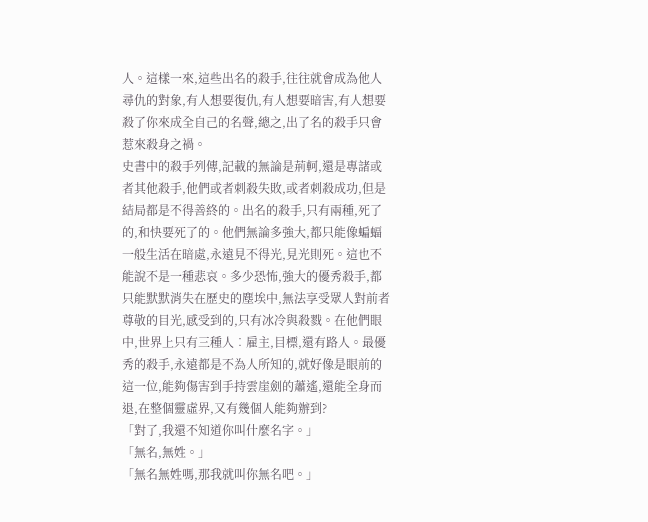人。這樣一來,這些出名的殺手,往往就會成為他人尋仇的對象,有人想要復仇,有人想要暗害,有人想要殺了你來成全自己的名聲,總之,出了名的殺手只會惹來殺身之禍。
史書中的殺手列傳,記載的無論是荊軻,還是專諸或者其他殺手,他們或者刺殺失敗,或者刺殺成功,但是結局都是不得善終的。出名的殺手,只有兩種,死了的,和快要死了的。他們無論多強大,都只能像蝙蝠一般生活在暗處,永遠見不得光,見光則死。這也不能說不是一種悲哀。多少恐怖,強大的優秀殺手,都只能默默消失在歷史的塵埃中,無法享受眾人對前者尊敬的目光,感受到的,只有冰冷與殺戮。在他們眼中,世界上只有三種人︰雇主,目標,還有路人。最優秀的殺手,永遠都是不為人所知的,就好像是眼前的這一位,能夠傷害到手持雲崖劍的蕭遙,還能全身而退,在整個靈虛界,又有幾個人能夠辦到?
「對了,我還不知道你叫什麼名字。」
「無名,無姓。」
「無名無姓嗎,那我就叫你無名吧。」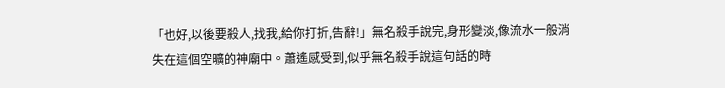「也好,以後要殺人,找我,給你打折,告辭!」無名殺手說完,身形變淡,像流水一般消失在這個空曠的神廟中。蕭遙感受到,似乎無名殺手說這句話的時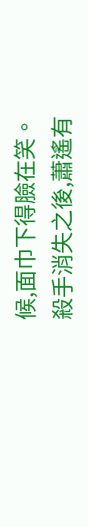候,面巾下得臉在笑。
殺手消失之後,蕭遙有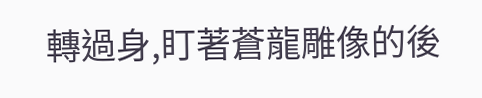轉過身,盯著蒼龍雕像的後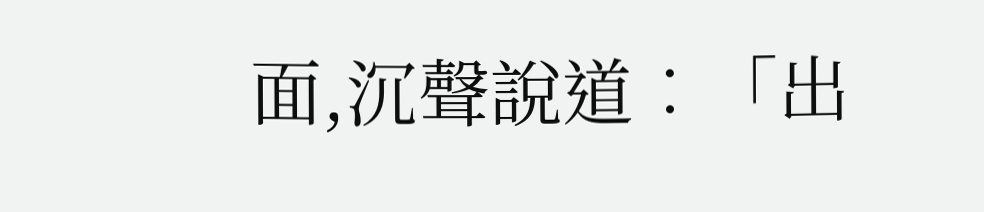面,沉聲說道︰「出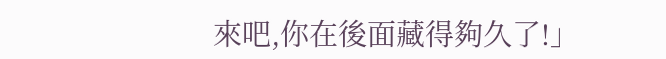來吧,你在後面藏得夠久了!」